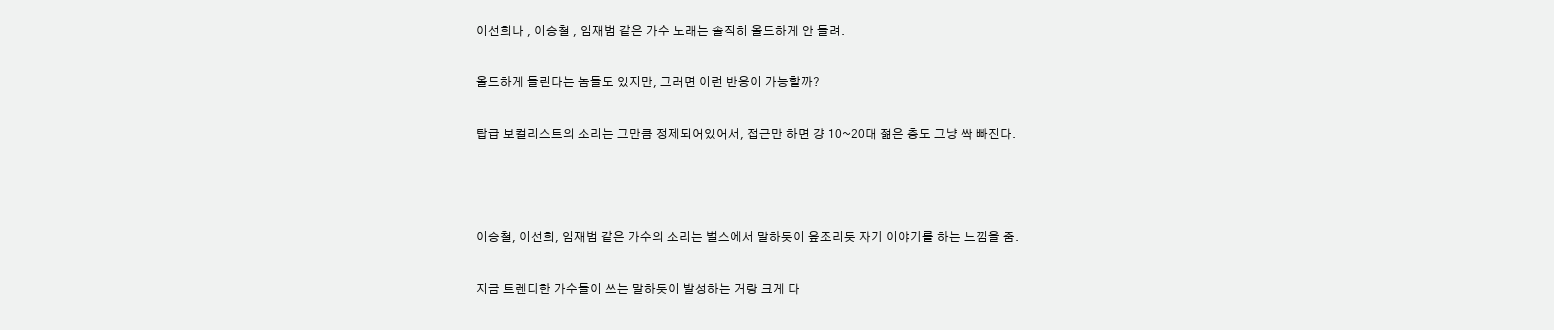이선희나 , 이승철 , 임재범 같은 가수 노래는 솔직히 올드하게 안 들려.

올드하게 들린다는 놈들도 있지만, 그러면 이런 반응이 가능할까?

탑급 보컬리스트의 소리는 그만큼 정제되어있어서, 접근만 하면 걍 10~20대 젊은 층도 그냥 싹 빠진다.



이승철, 이선희, 임재범 같은 가수의 소리는 벌스에서 말하듯이 읖조리듯 자기 이야기를 하는 느낌을 줌.

지금 트렌디한 가수들이 쓰는 말하듯이 발성하는 거랑 크게 다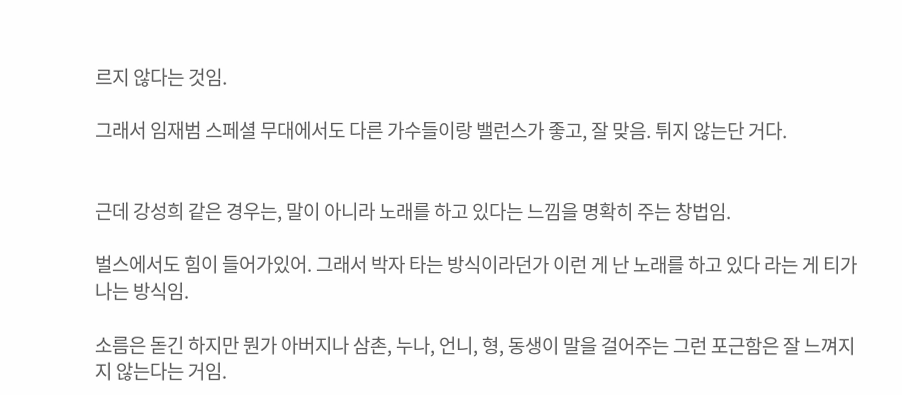르지 않다는 것임.

그래서 임재범 스페셜 무대에서도 다른 가수들이랑 밸런스가 좋고, 잘 맞음. 튀지 않는단 거다.


근데 강성희 같은 경우는, 말이 아니라 노래를 하고 있다는 느낌을 명확히 주는 창법임.

벌스에서도 힘이 들어가있어. 그래서 박자 타는 방식이라던가 이런 게 난 노래를 하고 있다 라는 게 티가 나는 방식임.

소름은 돋긴 하지만 뭔가 아버지나 삼촌, 누나, 언니, 형, 동생이 말을 걸어주는 그런 포근함은 잘 느껴지지 않는다는 거임.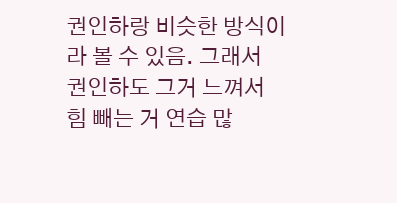권인하랑 비슷한 방식이라 볼 수 있음. 그래서 권인하도 그거 느껴서 힘 빼는 거 연습 많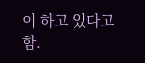이 하고 있다고 함.